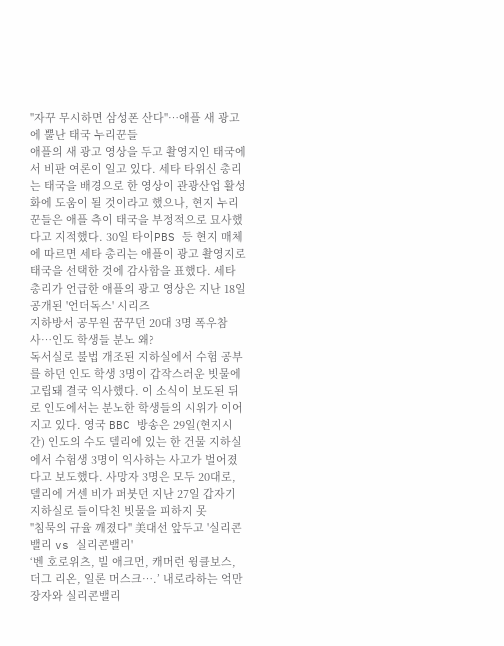"자꾸 무시하면 삼성폰 산다"…애플 새 광고에 뿔난 태국 누리꾼들
애플의 새 광고 영상을 두고 촬영지인 태국에서 비판 여론이 일고 있다. 세타 타위신 총리는 태국을 배경으로 한 영상이 관광산업 활성화에 도움이 될 것이라고 했으나, 현지 누리꾼들은 애플 측이 태국을 부정적으로 묘사했다고 지적했다. 30일 타이PBS 등 현지 매체에 따르면 세타 총리는 애플이 광고 촬영지로 태국을 선택한 것에 감사함을 표했다. 세타 총리가 언급한 애플의 광고 영상은 지난 18일 공개된 '언더독스' 시리즈
지하방서 공무원 꿈꾸던 20대 3명 폭우참사…인도 학생들 분노 왜?
독서실로 불법 개조된 지하실에서 수험 공부를 하던 인도 학생 3명이 갑작스러운 빗물에 고립돼 결국 익사했다. 이 소식이 보도된 뒤로 인도에서는 분노한 학생들의 시위가 이어지고 있다. 영국 BBC 방송은 29일(현지시간) 인도의 수도 델리에 있는 한 건물 지하실에서 수험생 3명이 익사하는 사고가 벌어졌다고 보도했다. 사망자 3명은 모두 20대로, 델리에 거센 비가 퍼붓던 지난 27일 갑자기 지하실로 들이닥친 빗물을 피하지 못
"침묵의 규율 깨졌다" 美대선 앞두고 '실리콘밸리 vs 실리콘밸리'
‘벤 호로위츠, 빌 애크먼, 캐머런 윙클보스, 더그 리온, 일론 머스크….’ 내로라하는 억만장자와 실리콘밸리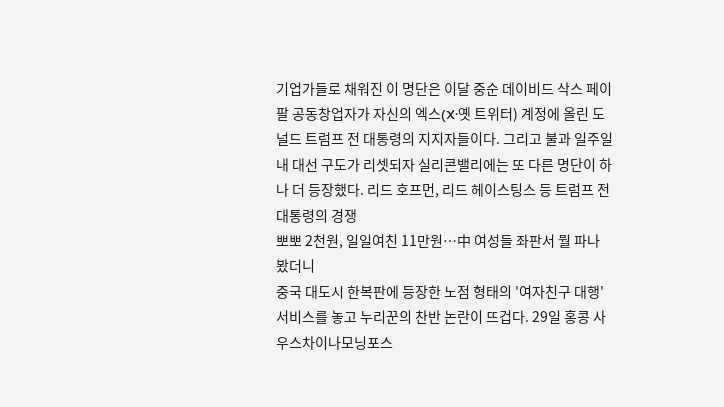기업가들로 채워진 이 명단은 이달 중순 데이비드 삭스 페이팔 공동창업자가 자신의 엑스(X·옛 트위터) 계정에 올린 도널드 트럼프 전 대통령의 지지자들이다. 그리고 불과 일주일 내 대선 구도가 리셋되자 실리콘밸리에는 또 다른 명단이 하나 더 등장했다. 리드 호프먼, 리드 헤이스팅스 등 트럼프 전 대통령의 경쟁
뽀뽀 2천원, 일일여친 11만원…中 여성들 좌판서 뭘 파나 봤더니
중국 대도시 한복판에 등장한 노점 형태의 '여자친구 대행' 서비스를 놓고 누리꾼의 찬반 논란이 뜨겁다. 29일 홍콩 사우스차이나모닝포스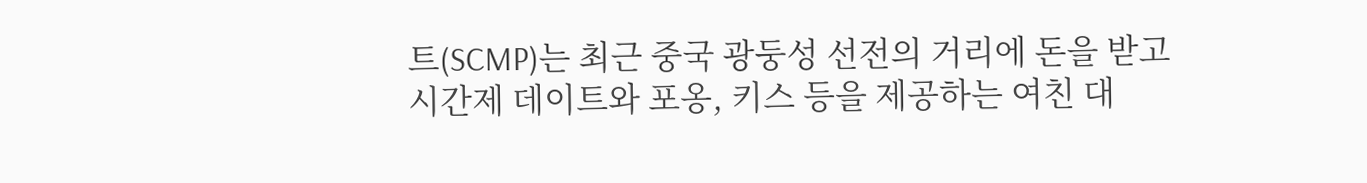트(SCMP)는 최근 중국 광둥성 선전의 거리에 돈을 받고 시간제 데이트와 포옹, 키스 등을 제공하는 여친 대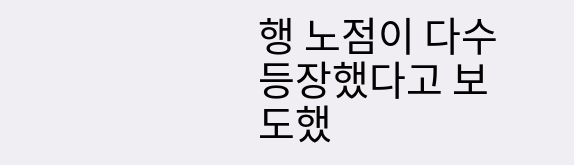행 노점이 다수 등장했다고 보도했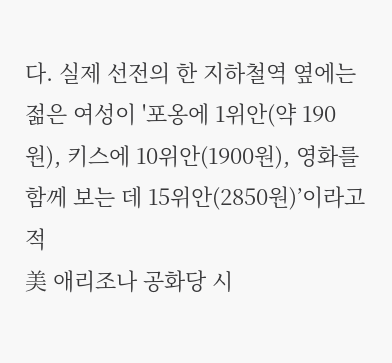다. 실제 선전의 한 지하철역 옆에는 젊은 여성이 '포옹에 1위안(약 190원), 키스에 10위안(1900원), 영화를 함께 보는 데 15위안(2850원)’이라고 적
美 애리조나 공화당 시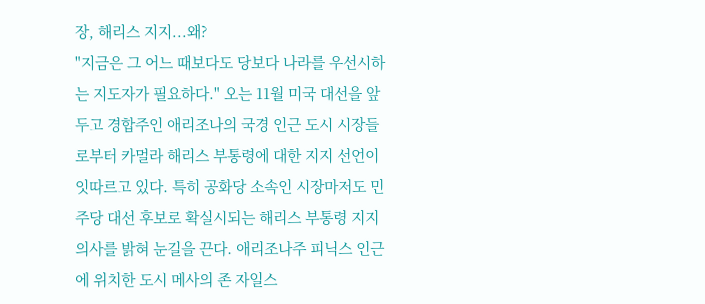장, 해리스 지지...왜?
"지금은 그 어느 때보다도 당보다 나라를 우선시하는 지도자가 필요하다." 오는 11월 미국 대선을 앞두고 경합주인 애리조나의 국경 인근 도시 시장들로부터 카멀라 해리스 부통령에 대한 지지 선언이 잇따르고 있다. 특히 공화당 소속인 시장마저도 민주당 대선 후보로 확실시되는 해리스 부통령 지지 의사를 밝혀 눈길을 끈다. 애리조나주 피닉스 인근에 위치한 도시 메사의 존 자일스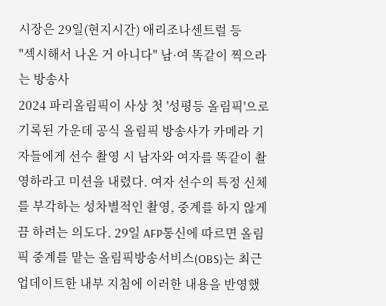시장은 29일(현지시간) 애리조나센트럴 등
"섹시해서 나온 거 아니다" 남·여 똑같이 찍으라는 방송사
2024 파리올림픽이 사상 첫 '성평등 올림픽'으로 기록된 가운데 공식 올림픽 방송사가 카메라 기자들에게 선수 촬영 시 남자와 여자를 똑같이 촬영하라고 미션을 내렸다. 여자 선수의 특정 신체를 부각하는 성차별적인 촬영, 중계를 하지 않게끔 하려는 의도다. 29일 AFP통신에 따르면 올림픽 중계를 맡는 올림픽방송서비스(OBS)는 최근 업데이트한 내부 지침에 이러한 내용을 반영했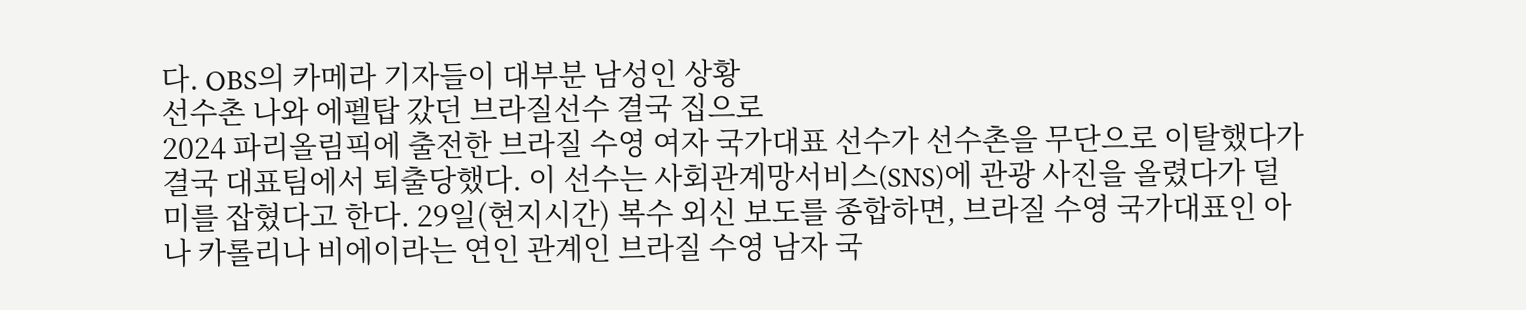다. OBS의 카메라 기자들이 대부분 남성인 상황
선수촌 나와 에펠탑 갔던 브라질선수 결국 집으로
2024 파리올림픽에 출전한 브라질 수영 여자 국가대표 선수가 선수촌을 무단으로 이탈했다가 결국 대표팀에서 퇴출당했다. 이 선수는 사회관계망서비스(SNS)에 관광 사진을 올렸다가 덜미를 잡혔다고 한다. 29일(현지시간) 복수 외신 보도를 종합하면, 브라질 수영 국가대표인 아나 카롤리나 비에이라는 연인 관계인 브라질 수영 남자 국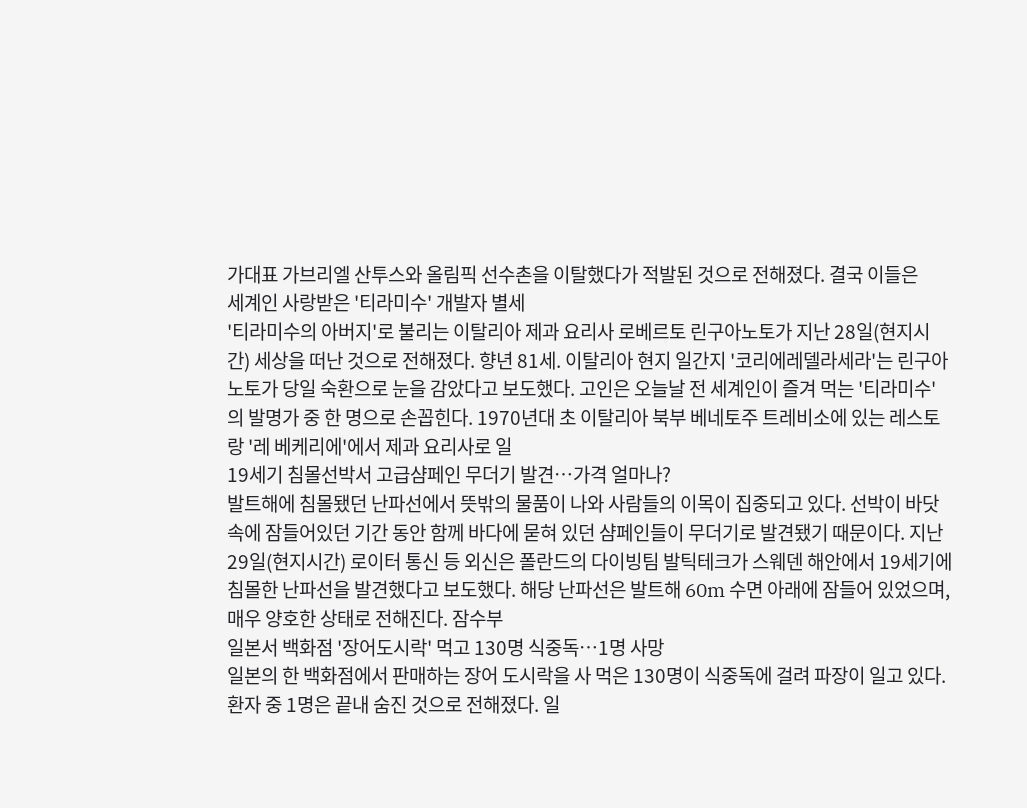가대표 가브리엘 산투스와 올림픽 선수촌을 이탈했다가 적발된 것으로 전해졌다. 결국 이들은
세계인 사랑받은 '티라미수' 개발자 별세
'티라미수의 아버지'로 불리는 이탈리아 제과 요리사 로베르토 린구아노토가 지난 28일(현지시간) 세상을 떠난 것으로 전해졌다. 향년 81세. 이탈리아 현지 일간지 '코리에레델라세라'는 린구아노토가 당일 숙환으로 눈을 감았다고 보도했다. 고인은 오늘날 전 세계인이 즐겨 먹는 '티라미수'의 발명가 중 한 명으로 손꼽힌다. 1970년대 초 이탈리아 북부 베네토주 트레비소에 있는 레스토랑 '레 베케리에'에서 제과 요리사로 일
19세기 침몰선박서 고급샴페인 무더기 발견…가격 얼마나?
발트해에 침몰됐던 난파선에서 뜻밖의 물품이 나와 사람들의 이목이 집중되고 있다. 선박이 바닷속에 잠들어있던 기간 동안 함께 바다에 묻혀 있던 샴페인들이 무더기로 발견됐기 때문이다. 지난 29일(현지시간) 로이터 통신 등 외신은 폴란드의 다이빙팀 발틱테크가 스웨덴 해안에서 19세기에 침몰한 난파선을 발견했다고 보도했다. 해당 난파선은 발트해 60m 수면 아래에 잠들어 있었으며, 매우 양호한 상태로 전해진다. 잠수부
일본서 백화점 '장어도시락' 먹고 130명 식중독…1명 사망
일본의 한 백화점에서 판매하는 장어 도시락을 사 먹은 130명이 식중독에 걸려 파장이 일고 있다. 환자 중 1명은 끝내 숨진 것으로 전해졌다. 일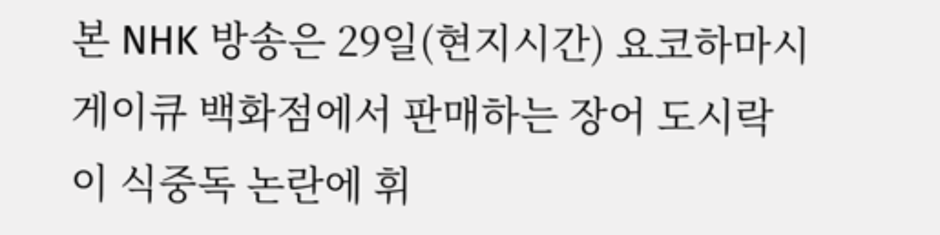본 NHK 방송은 29일(현지시간) 요코하마시 게이큐 백화점에서 판매하는 장어 도시락이 식중독 논란에 휘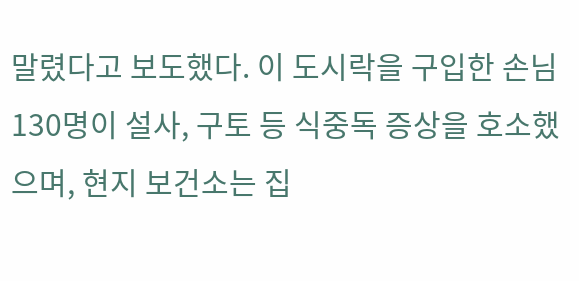말렸다고 보도했다. 이 도시락을 구입한 손님 130명이 설사, 구토 등 식중독 증상을 호소했으며, 현지 보건소는 집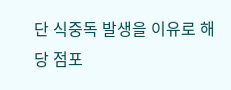단 식중독 발생을 이유로 해당 점포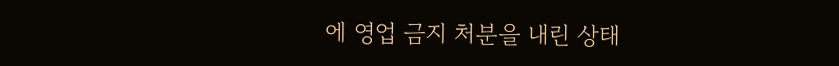에 영업 금지 처분을 내린 상태